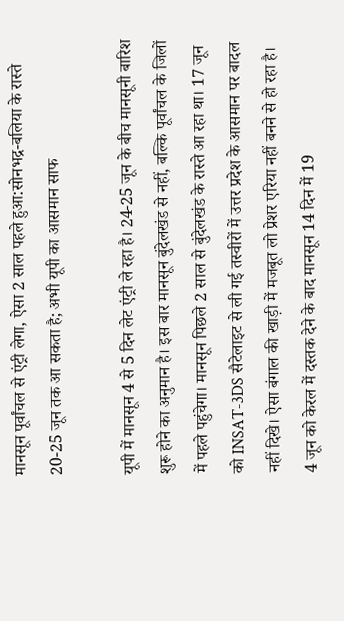मानसून पूर्वांचल से एंट्री लेगा, ऐसा 2 साल पहले हुआ:सोनभद्र-बलिया के रास्ते 20-25 जून तक आ सकता है; अभी यूपी का आसमान साफ

यूपी में मानसून 4 से 5 दिन लेट एंट्री ले रहा है। 24-25 जून के बीच मानसूनी बारिश शुरू होने का अनुमान है। इस बार मानसून बुंदेलखंड से नहीं, बल्कि पूर्वांचल के जिलों में पहले पहुंचेगा। मानसून पिछले 2 साल से बुंदेलखंड के रास्ते आ रहा था। 17 जून को INSAT-3DS सैटेलाइट से ली गई तस्वीरों में उत्तर प्रदेश के आसमान पर बादल नहीं दिखे। ऐसा बंगाल की खाड़ी में मजबूत लो प्रेशर एरिया नहीं बनने से हो रहा है। 4 जून को केरल में दस्तक देने के बाद मानसून 14 दिन में 19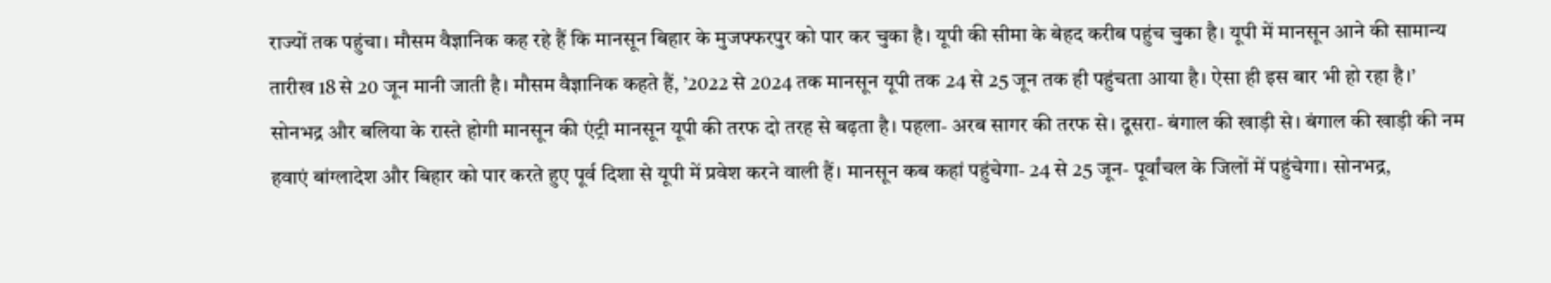राज्यों तक पहुंचा। मौसम वैज्ञानिक कह रहे हैं कि मानसून बिहार के मुजफ्फरपुर को पार कर चुका है। यूपी की सीमा के बेहद करीब पहुंच चुका है। यूपी में मानसून आने की सामान्य तारीख 18 से 20 जून मानी जाती है। मौसम वैज्ञानिक कहते हैं, ’2022 से 2024 तक मानसून यूपी तक 24 से 25 जून तक ही पहुंचता आया है। ऐसा ही इस बार भी हो रहा है।’ सोनभद्र और बलिया के रास्ते होगी मानसून की एंट्री मानसून यूपी की तरफ दो तरह से बढ़ता है। पहला- अरब सागर की तरफ से। दूसरा- बंगाल की खाड़ी से। बंगाल की खाड़ी की नम हवाएं बांग्लादेश और बिहार को पार करते हुए पूर्व दिशा से यूपी में प्रवेश करने वाली हैं। मानसून कब कहां पहुंचेगा- 24 से 25 जून- पूर्वांचल के जिलों में पहुंचेगा। सोनभद्र,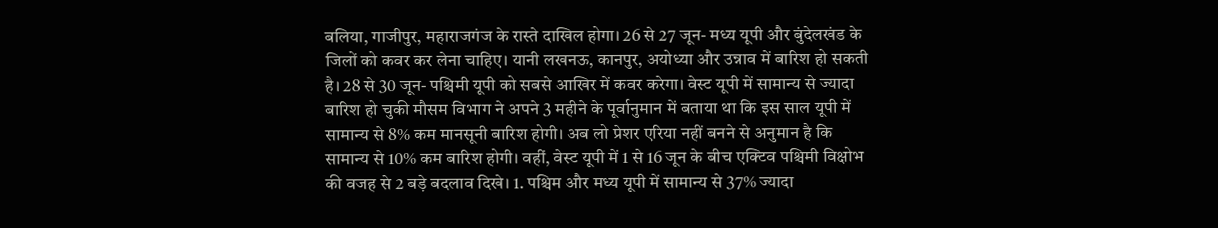बलिया, गाजीपुर, महाराजगंज के रास्ते दाखिल होगा। 26 से 27 जून- मध्य यूपी और बुंदेलखंड के जिलों को कवर कर लेना चाहिए। यानी लखनऊ, कानपुर, अयोध्या और उन्नाव में बारिश हो सकती है। 28 से 30 जून- पश्चिमी यूपी को सबसे आखिर में कवर करेगा। वेस्ट यूपी में सामान्य से ज्यादा बारिश हो चुकी मौसम विभाग ने अपने 3 महीने के पूर्वानुमान में बताया था कि इस साल यूपी में सामान्य से 8% कम मानसूनी बारिश होगी। अब लो प्रेशर एरिया नहीं बनने से अनुमान है कि सामान्य से 10% कम बारिश होगी। वहीं, वेस्ट यूपी में 1 से 16 जून के बीच एक्टिव पश्चिमी विक्षोभ की वजह से 2 बड़े बदलाव दिखे। 1. पश्चिम और मध्य यूपी में सामान्य से 37% ज्यादा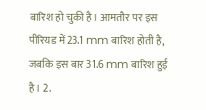बारिश हो चुकी है। आमतौर पर इस पीरियड में 23.1 mm बारिश होती है, जबकि इस बार 31.6 mm बारिश हुई है। 2.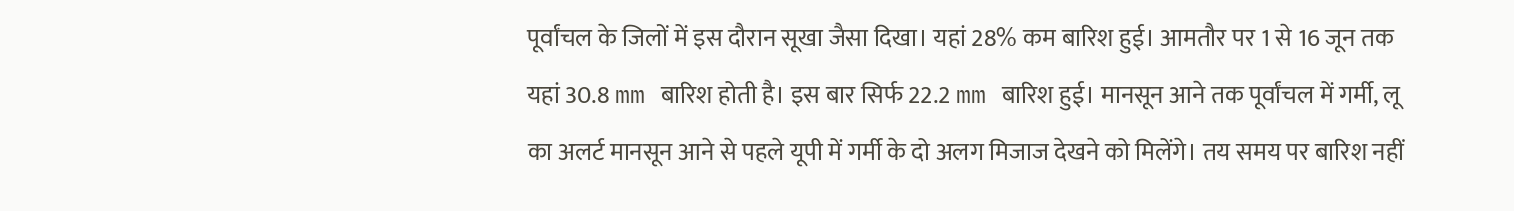पूर्वांचल के जिलों में इस दौरान सूखा जैसा दिखा। यहां 28% कम बारिश हुई। आमतौर पर 1 से 16 जून तक यहां 30.8 mm बारिश होती है। इस बार सिर्फ 22.2 mm बारिश हुई। मानसून आने तक पूर्वांचल में गर्मी, लू का अलर्ट मानसून आने से पहले यूपी में गर्मी के दो अलग मिजाज देखने को मिलेंगे। तय समय पर बारिश नहीं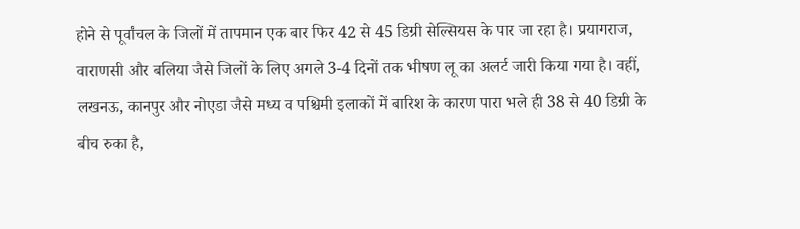होने से पूर्वांचल के जिलों में तापमान एक बार फिर 42 से 45 डिग्री सेल्सियस के पार जा रहा है। प्रयागराज, वाराणसी और बलिया जैसे जिलों के लिए अगले 3-4 दिनों तक भीषण लू का अलर्ट जारी किया गया है। वहीं, लखनऊ, कानपुर और नोएडा जैसे मध्य व पश्चिमी इलाकों में बारिश के कारण पारा भले ही 38 से 40 डिग्री के बीच रुका है,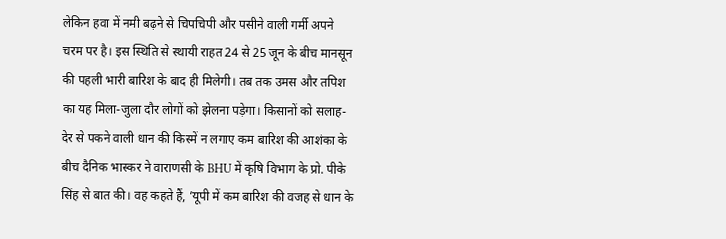लेकिन हवा में नमी बढ़ने से चिपचिपी और पसीने वाली गर्मी अपने चरम पर है। इस स्थिति से स्थायी राहत 24 से 25 जून के बीच मानसून की पहली भारी बारिश के बाद ही मिलेगी। तब तक उमस और तपिश का यह मिला-जुला दौर लोगों को झेलना पड़ेगा। किसानों को सलाह- देर से पकने वाली धान की किस्में न लगाए कम बारिश की आशंका के बीच दैनिक भास्कर ने वाराणसी के BHU में कृषि विभाग के प्रो. पीके सिंह से बात की। वह कहते हैं, ’यूपी में कम बारिश की वजह से धान के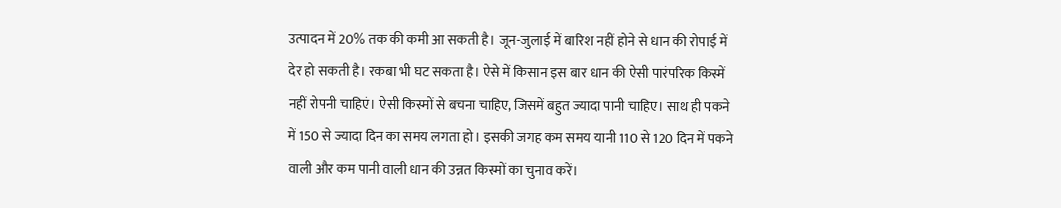उत्पादन में 20% तक की कमी आ सकती है। जून-जुलाई में बारिश नहीं होने से धान की रोपाई में देर हो सकती है। रकबा भी घट सकता है। ऐसे में किसान इस बार धान की ऐसी पारंपरिक किस्में नहीं रोपनी चाहिएं। ऐसी किस्मों से बचना चाहिए, जिसमें बहुत ज्यादा पानी चाहिए। साथ ही पकने में 150 से ज्यादा दिन का समय लगता हो। इसकी जगह कम समय यानी 110 से 120 दिन में पकने वाली और कम पानी वाली धान की उन्नत किस्मों का चुनाव करें।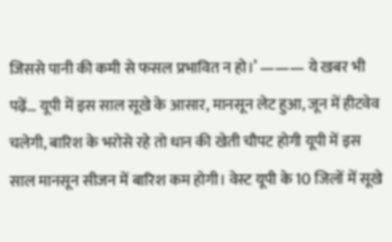जिससे पानी की कमी से फसल प्रभावित न हो।’ ——— ये खबर भी पढ़ें… यूपी में इस साल सूखे के आसार, मानसून लेट हुआ, जून में हीटवेव चलेगी, बारिश के भरोसे रहे तो धान की खेती चौपट होगी यूपी में इस साल मानसून सीजन में बारिश कम होगी। वेस्ट यूपी के 10 जिलों में सूखे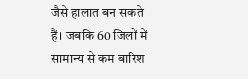जैसे हालात बन सकते हैं। जबकि 60 जिलों में सामान्य से कम बारिश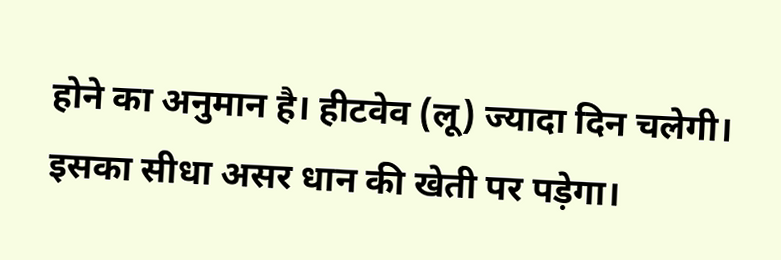होने का अनुमान है। हीटवेव (लू) ज्यादा दिन चलेगी। इसका सीधा असर धान की खेती पर पड़ेगा।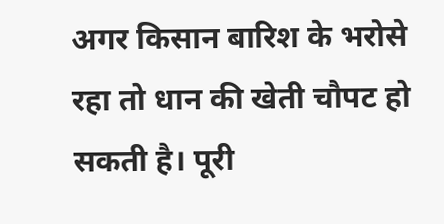अगर किसान बारिश के भरोसे रहा तो धान की खेती चौपट हो सकती है। पूरी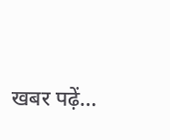खबर पढ़ें…